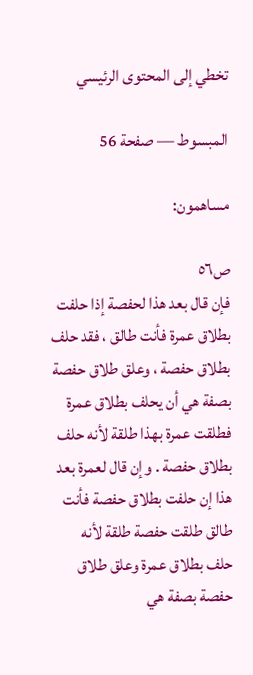تخطي إلى المحتوى الرئيسي

المبسوط — صفحة 56

مساهمون:

ص٥٦
فإن قال بعد هذا لحفصة إذا حلفت بطلاق عمرة فأنت طالق ، فقد حلف بطلاق حفصة ، وعلق طلاق حفصة بصفة هي أن يحلف بطلاق عمرة فطلقت عمرة بهذا طلقة لأنه حلف بطلاق حفصة . وإن قال لعمرة بعد هذا إن حلفت بطلاق حفصة فأنت طالق طلقت حفصة طلقة لأنه حلف بطلاق عمرة وعلق طلاق حفصة بصفة هي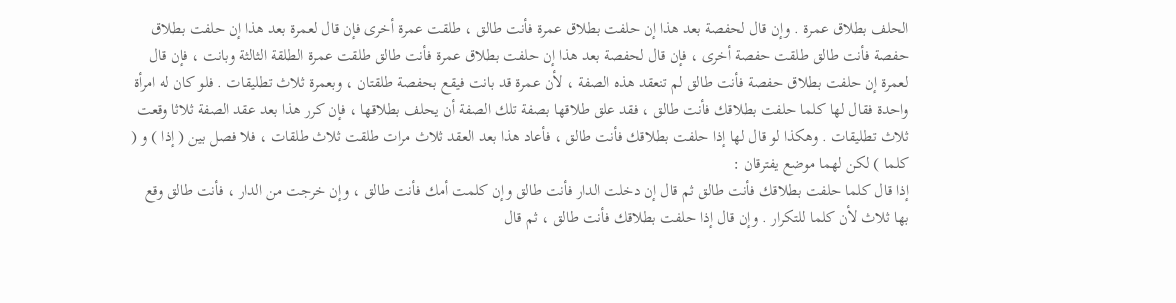الحلف بطلاق عمرة . وإن قال لحفصة بعد هذا إن حلفت بطلاق عمرة فأنت طالق ، طلقت عمرة أخرى فإن قال لعمرة بعد هذا إن حلفت بطلاق حفصة فأنت طالق طلقت حفصة أخرى ، فإن قال لحفصة بعد هذا إن حلفت بطلاق عمرة فأنت طالق طلقت عمرة الطلقة الثالثة وبانت ، فإن قال لعمرة إن حلفت بطلاق حفصة فأنت طالق لم تنعقد هذه الصفة ، لأن عمرة قد بانت فيقع بحفصة طلقتان ، وبعمرة ثلاث تطليقات . فلو كان له امرأة واحدة فقال لها كلما حلفت بطلاقك فأنت طالق ، فقد علق طلاقها بصفة تلك الصفة أن يحلف بطلاقها ، فإن كرر هذا بعد عقد الصفة ثلاثا وقعت ثلاث تطليقات . وهكذا لو قال لها إذا حلفت بطلاقك فأنت طالق ، فأعاد هذا بعد العقد ثلاث مرات طلقت ثلاث طلقات ، فلا فصل بين ( إذا ) و ( كلما ) لكن لهما موضع يفترقان :
إذا قال كلما حلفت بطلاقك فأنت طالق ثم قال إن دخلت الدار فأنت طالق وإن كلمت أمك فأنت طالق ، وإن خرجت من الدار ، فأنت طالق وقع بها ثلاث لأن كلما للتكرار . وإن قال إذا حلفت بطلاقك فأنت طالق ، ثم قال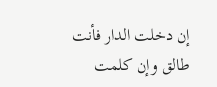إن دخلت الدار فأنت طالق وإن كلمت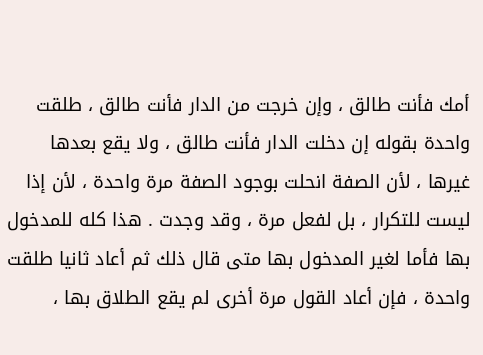أمك فأنت طالق ، وإن خرجت من الدار فأنت طالق ، طلقت واحدة بقوله إن دخلت الدار فأنت طالق ، ولا يقع بعدها غيرها ، لأن الصفة انحلت بوجود الصفة مرة واحدة ، لأن إذا ليست للتكرار ، بل لفعل مرة ، وقد وجدت . هذا كله للمدخول بها فأما لغير المدخول بها متى قال ذلك ثم أعاد ثانيا طلقت واحدة ، فإن أعاد القول مرة أخرى لم يقع الطلاق بها ،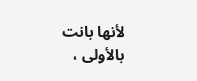لأنها بانت بالأولى ،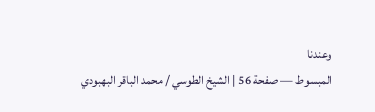وعندنا
المبسوط — صفحة 56 | الشيخ الطوسي / محمد الباقر البهبودي